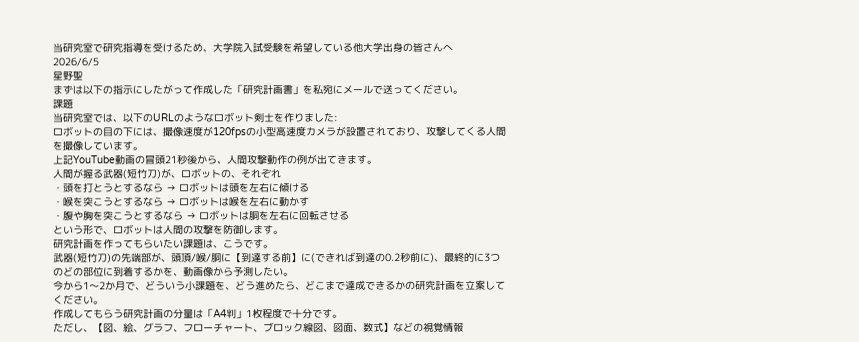当研究室で研究指導を受けるため、大学院入試受験を希望している他大学出身の皆さんへ
2026/6/5
星野聖
まずは以下の指示にしたがって作成した「研究計画書」を私宛にメールで送ってください。
課題
当研究室では、以下のURLのようなロボット剣士を作りました:
ロボットの目の下には、撮像速度が120fpsの小型高速度カメラが設置されており、攻撃してくる人間を撮像しています。
上記YouTube動画の冒頭21秒後から、人間攻撃動作の例が出てきます。
人間が握る武器(短竹刀)が、ロボットの、それぞれ
・頭を打とうとするなら → ロボットは頭を左右に傾ける
・喉を突こうとするなら → ロボットは喉を左右に動かす
・腹や胸を突こうとするなら → ロボットは胴を左右に回転させる
という形で、ロボットは人間の攻撃を防御します。
研究計画を作ってもらいたい課題は、こうです。
武器(短竹刀)の先端部が、頭頂/喉/胴に【到達する前】に(できれば到達の0.2秒前に)、最終的に3つのどの部位に到着するかを、動画像から予測したい。
今から1〜2か月で、どういう小課題を、どう進めたら、どこまで達成できるかの研究計画を立案してください。
作成してもらう研究計画の分量は「A4判」1枚程度で十分です。
ただし、【図、絵、グラフ、フローチャート、ブロック線図、図面、数式】などの視覚情報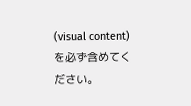(visual content)を必ず含めてください。